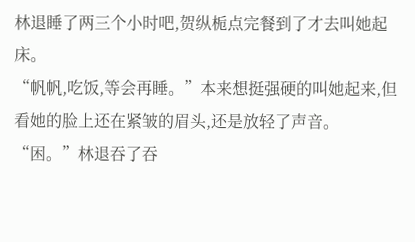林退睡了两三个小时吧,贺纵栀点完餐到了才去叫她起床。
“帆帆,吃饭,等会再睡。”本来想挺强硬的叫她起来,但看她的脸上还在紧皱的眉头,还是放轻了声音。
“困。”林退吞了吞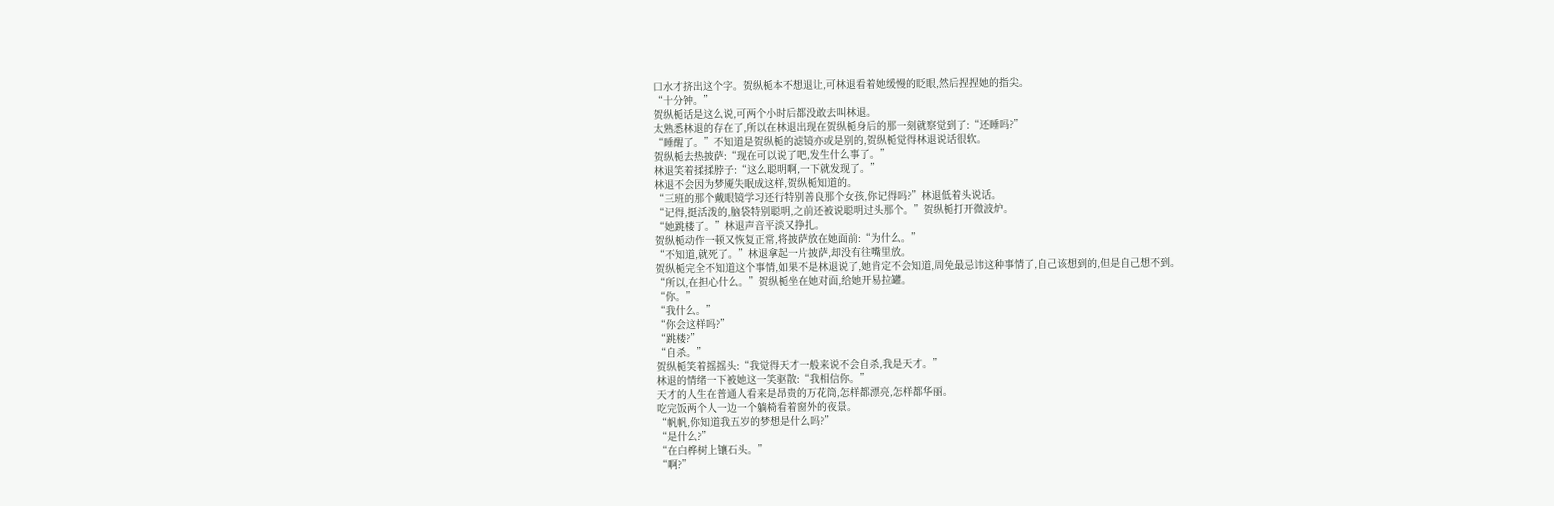口水才挤出这个字。贺纵栀本不想退让,可林退看着她缓慢的眨眼,然后捏捏她的指尖。
“十分钟。”
贺纵栀话是这么说,可两个小时后都没敢去叫林退。
太熟悉林退的存在了,所以在林退出现在贺纵栀身后的那一刻就察觉到了:“还睡吗?”
“睡醒了。”不知道是贺纵栀的滤镜亦或是别的,贺纵栀觉得林退说话很软。
贺纵栀去热披萨:“现在可以说了吧,发生什么事了。”
林退笑着揉揉脖子:“这么聪明啊,一下就发现了。”
林退不会因为梦魇失眠成这样,贺纵栀知道的。
“三班的那个戴眼镜学习还行特别善良那个女孩,你记得吗?”林退低着头说话。
“记得,挺活泼的,脑袋特别聪明,之前还被说聪明过头那个。”贺纵栀打开微波炉。
“她跳楼了。”林退声音平淡又挣扎。
贺纵栀动作一顿又恢复正常,将披萨放在她面前:“为什么。”
“不知道,就死了。”林退拿起一片披萨,却没有往嘴里放。
贺纵栀完全不知道这个事情,如果不是林退说了,她肯定不会知道,周免最忌讳这种事情了,自己该想到的,但是自己想不到。
“所以,在担心什么。”贺纵栀坐在她对面,给她开易拉罐。
“你。”
“我什么。”
“你会这样吗?”
“跳楼?”
“自杀。”
贺纵栀笑着摇摇头:“我觉得天才一般来说不会自杀,我是天才。”
林退的情绪一下被她这一笑驱散:“我相信你。”
天才的人生在普通人看来是昂贵的万花筒,怎样都漂亮,怎样都华丽。
吃完饭两个人一边一个躺椅看着窗外的夜景。
“帆帆,你知道我五岁的梦想是什么吗?”
“是什么?”
“在白桦树上镶石头。”
“啊?”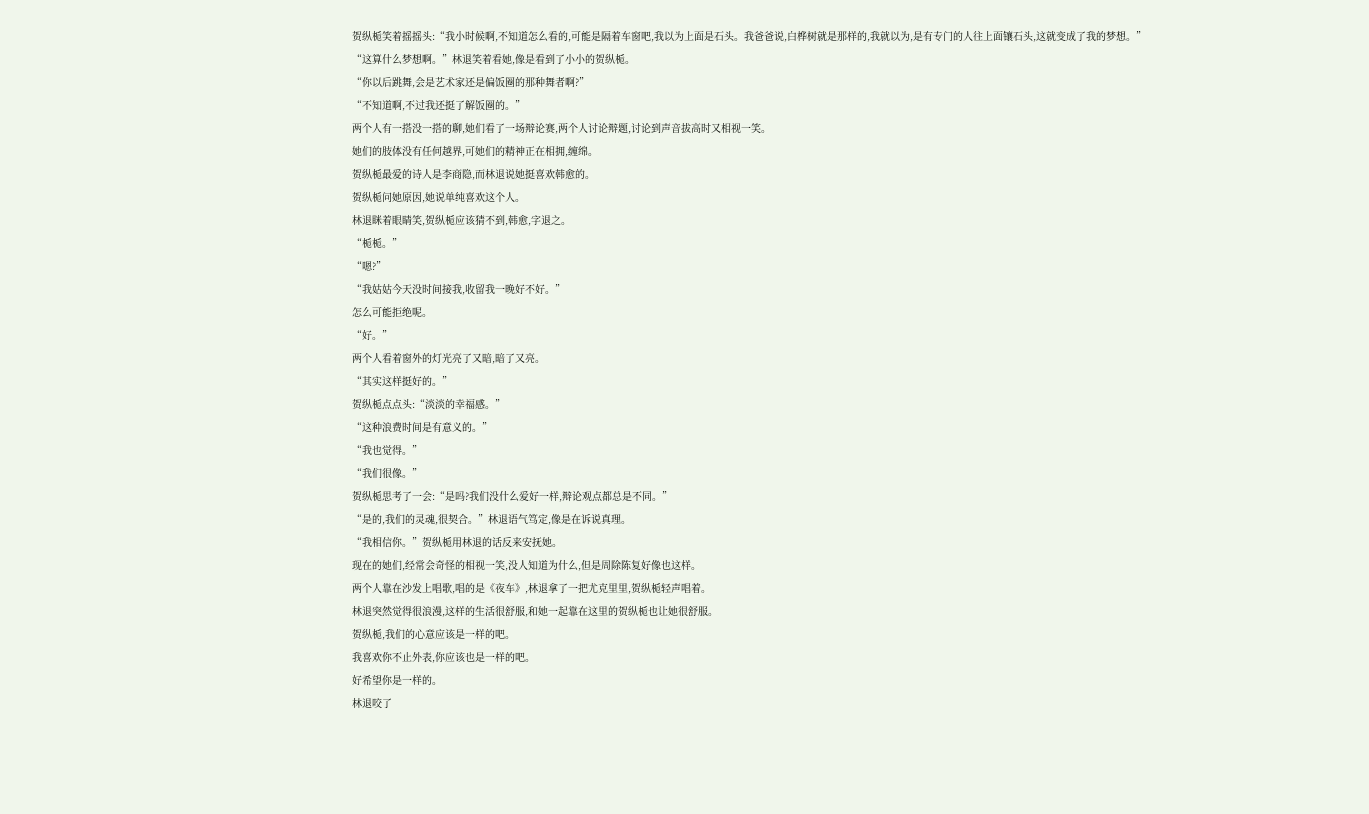贺纵栀笑着摇摇头:“我小时候啊,不知道怎么看的,可能是隔着车窗吧,我以为上面是石头。我爸爸说,白桦树就是那样的,我就以为,是有专门的人往上面镶石头,这就变成了我的梦想。”
“这算什么梦想啊。”林退笑着看她,像是看到了小小的贺纵栀。
“你以后跳舞,会是艺术家还是偏饭圈的那种舞者啊?”
“不知道啊,不过我还挺了解饭圈的。”
两个人有一搭没一搭的聊,她们看了一场辩论赛,两个人讨论辩题,讨论到声音拔高时又相视一笑。
她们的肢体没有任何越界,可她们的精神正在相拥,缠绵。
贺纵栀最爱的诗人是李商隐,而林退说她挺喜欢韩愈的。
贺纵栀问她原因,她说单纯喜欢这个人。
林退眯着眼睛笑,贺纵栀应该猜不到,韩愈,字退之。
“栀栀。”
“嗯?”
“我姑姑今天没时间接我,收留我一晚好不好。”
怎么可能拒绝呢。
“好。”
两个人看着窗外的灯光亮了又暗,暗了又亮。
“其实这样挺好的。”
贺纵栀点点头:“淡淡的幸福感。”
“这种浪费时间是有意义的。”
“我也觉得。”
“我们很像。”
贺纵栀思考了一会:“是吗?我们没什么爱好一样,辩论观点都总是不同。”
“是的,我们的灵魂,很契合。”林退语气笃定,像是在诉说真理。
“我相信你。”贺纵栀用林退的话反来安抚她。
现在的她们,经常会奇怪的相视一笑,没人知道为什么,但是周除陈复好像也这样。
两个人靠在沙发上唱歌,唱的是《夜车》,林退拿了一把尤克里里,贺纵栀轻声唱着。
林退突然觉得很浪漫,这样的生活很舒服,和她一起靠在这里的贺纵栀也让她很舒服。
贺纵栀,我们的心意应该是一样的吧。
我喜欢你不止外表,你应该也是一样的吧。
好希望你是一样的。
林退咬了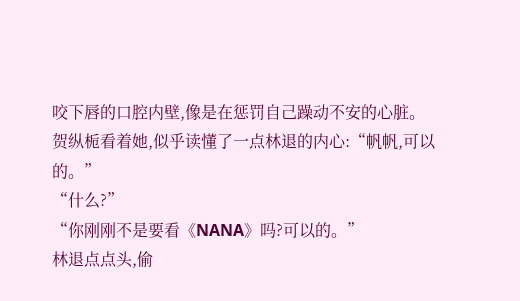咬下唇的口腔内壁,像是在惩罚自己躁动不安的心脏。
贺纵栀看着她,似乎读懂了一点林退的内心:“帆帆,可以的。”
“什么?”
“你刚刚不是要看《NANA》吗?可以的。”
林退点点头,偷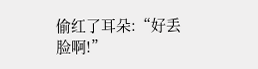偷红了耳朵:“好丢脸啊!”